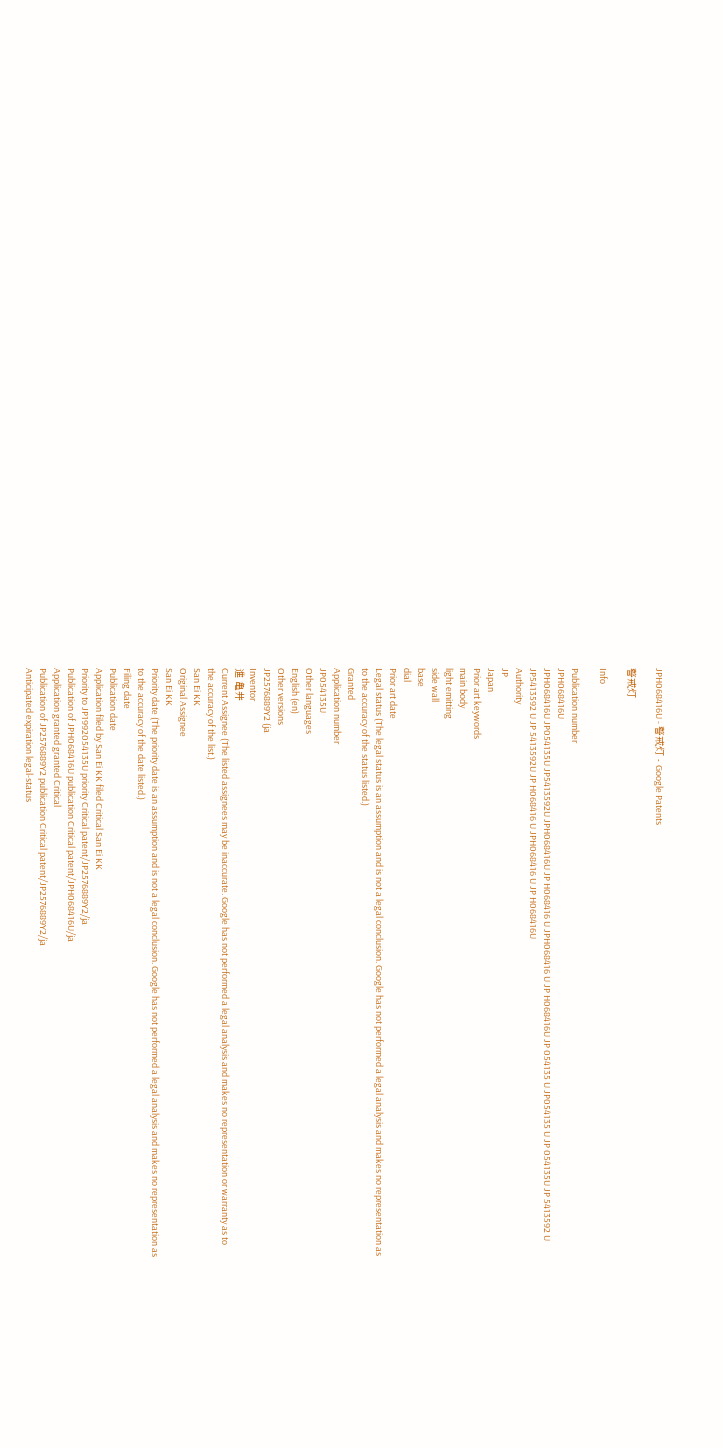JPH068416U - 警戒灯 - Google Patents

警戒灯

Info

Publication number
JPH068416U
JPH068416U JP054135U JP5413592U JPH068416U JP H068416 U JPH068416 U JP H068416U JP 054135 U JP054135 U JP 054135U JP 5413592 U JP5413592 U JP 5413592U JP H068416 U JPH068416 U JP H068416U
Authority
JP
Japan
Prior art keywords
main body
light emitting
side wall
base
dial
Prior art date
Legal status (The legal status is an assumption and is not a legal conclusion. Google has not performed a legal analysis and makes no representation as to the accuracy of the status listed.)
Granted
Application number
JP054135U
Other languages
English (en)
Other versions
JP2576889Y2 (ja
Inventor
進 亀井
Current Assignee (The listed assignees may be inaccurate. Google has not performed a legal analysis and makes no representation or warranty as to the accuracy of the list.)
San Ei KK
Original Assignee
San Ei KK
Priority date (The priority date is an assumption and is not a legal conclusion. Google has not performed a legal analysis and makes no representation as to the accuracy of the date listed.)
Filing date
Publication date
Application filed by San Ei KK filed Critical San Ei KK
Priority to JP1992054135U priority Critical patent/JP2576889Y2/ja
Publication of JPH068416U publication Critical patent/JPH068416U/ja
Application granted granted Critical
Publication of JP2576889Y2 publication Critical patent/JP2576889Y2/ja
Anticipated expiration legal-status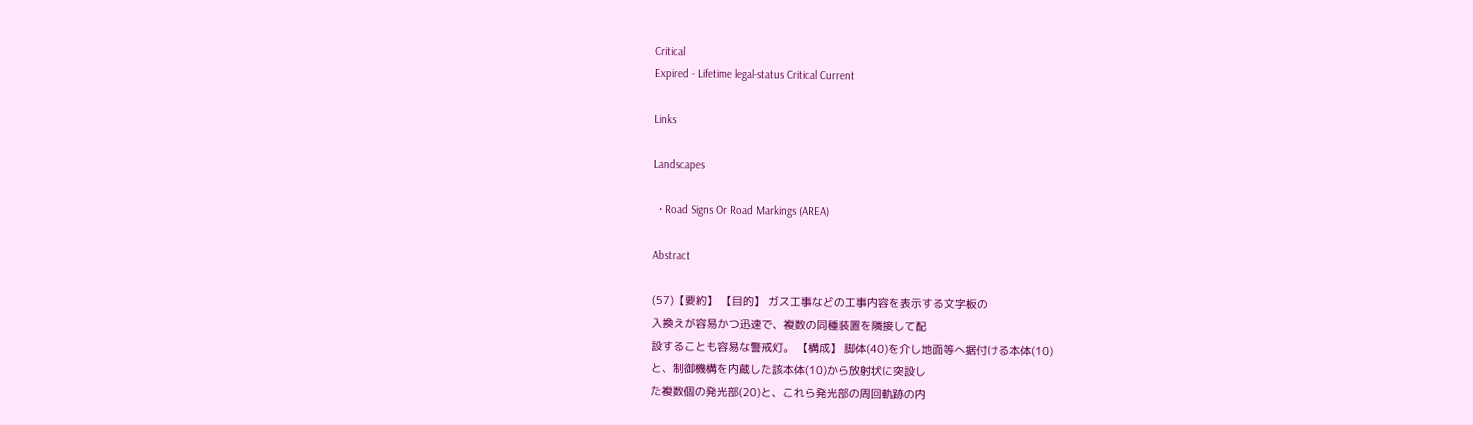Critical
Expired - Lifetime legal-status Critical Current

Links

Landscapes

  • Road Signs Or Road Markings (AREA)

Abstract

(57)【要約】 【目的】 ガス工事などの工事内容を表示する文字板の
入換えが容易かつ迅速で、複数の同種装置を隣接して配
設することも容易な警戒灯。 【構成】 脚体(40)を介し地面等へ据付ける本体(10)
と、制御機構を内蔵した該本体(10)から放射状に突設し
た複数個の発光部(20)と、これら発光部の周回軌跡の内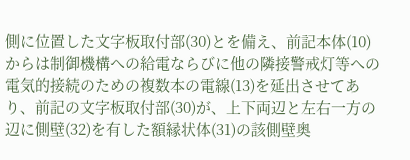側に位置した文字板取付部(30)とを備え、前記本体(10)
からは制御機構への給電ならびに他の隣接警戒灯等への
電気的接続のための複数本の電線(13)を延出させてあ
り、前記の文字板取付部(30)が、上下両辺と左右一方の
辺に側壁(32)を有した額縁状体(31)の該側壁奥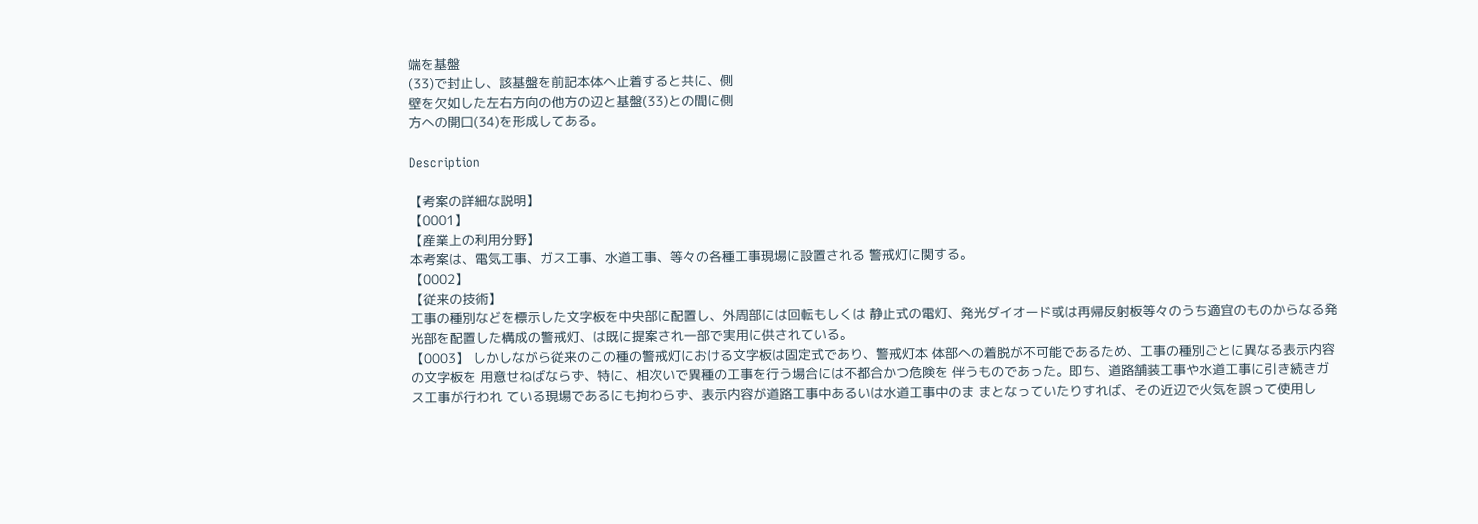端を基盤
(33)で封止し、該基盤を前記本体へ止着すると共に、側
壁を欠如した左右方向の他方の辺と基盤(33)との間に側
方への開口(34)を形成してある。

Description

【考案の詳細な説明】
【0001】
【産業上の利用分野】
本考案は、電気工事、ガス工事、水道工事、等々の各種工事現場に設置される 警戒灯に関する。
【0002】
【従来の技術】
工事の種別などを標示した文字板を中央部に配置し、外周部には回転もしくは 静止式の電灯、発光ダイオード或は再帰反射板等々のうち適宜のものからなる発 光部を配置した構成の警戒灯、は既に提案され一部で実用に供されている。
【0003】 しかしながら従来のこの種の警戒灯における文字板は固定式であり、警戒灯本 体部への着脱が不可能であるため、工事の種別ごとに異なる表示内容の文字板を 用意せねばならず、特に、相次いで異種の工事を行う場合には不都合かつ危険を 伴うものであった。即ち、道路舗装工事や水道工事に引き続きガス工事が行われ ている現場であるにも拘わらず、表示内容が道路工事中あるいは水道工事中のま まとなっていたりすれば、その近辺で火気を誤って使用し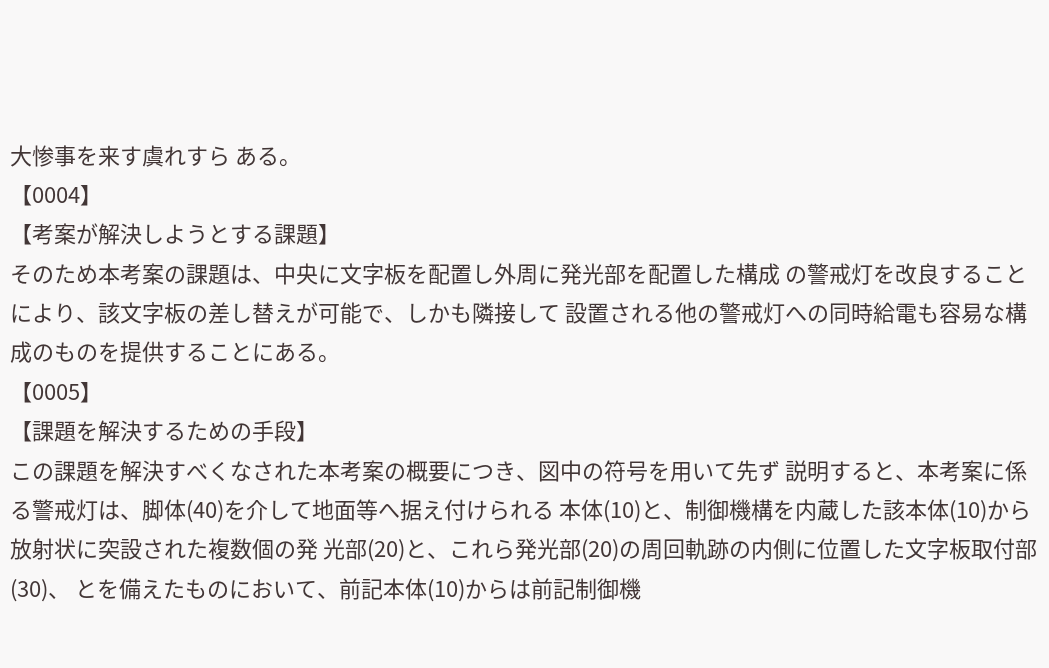大惨事を来す虞れすら ある。
【0004】
【考案が解決しようとする課題】
そのため本考案の課題は、中央に文字板を配置し外周に発光部を配置した構成 の警戒灯を改良することにより、該文字板の差し替えが可能で、しかも隣接して 設置される他の警戒灯への同時給電も容易な構成のものを提供することにある。
【0005】
【課題を解決するための手段】
この課題を解決すべくなされた本考案の概要につき、図中の符号を用いて先ず 説明すると、本考案に係る警戒灯は、脚体(40)を介して地面等へ据え付けられる 本体(10)と、制御機構を内蔵した該本体(10)から放射状に突設された複数個の発 光部(20)と、これら発光部(20)の周回軌跡の内側に位置した文字板取付部(30)、 とを備えたものにおいて、前記本体(10)からは前記制御機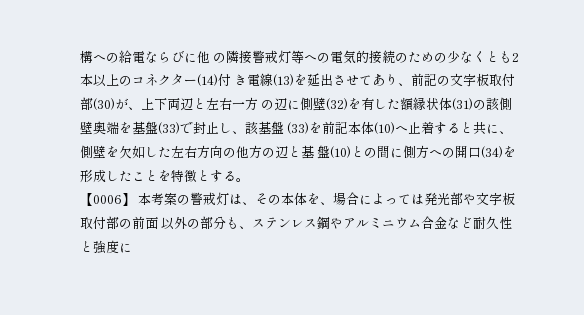構への給電ならびに他 の隣接警戒灯等への電気的接続のための少なくとも2本以上のコネクター(14)付 き電線(13)を延出させてあり、前記の文字板取付部(30)が、上下両辺と左右一方 の辺に側壁(32)を有した額縁状体(31)の該側壁奥端を基盤(33)で封止し、該基盤 (33)を前記本体(10)へ止着すると共に、側壁を欠如した左右方向の他方の辺と基 盤(10)との間に側方への開口(34)を形成したことを特徴とする。
【0006】 本考案の警戒灯は、その本体を、場合によっては発光部や文字板取付部の前面 以外の部分も、ステンレス鋼やアルミニウム合金など耐久性と強度に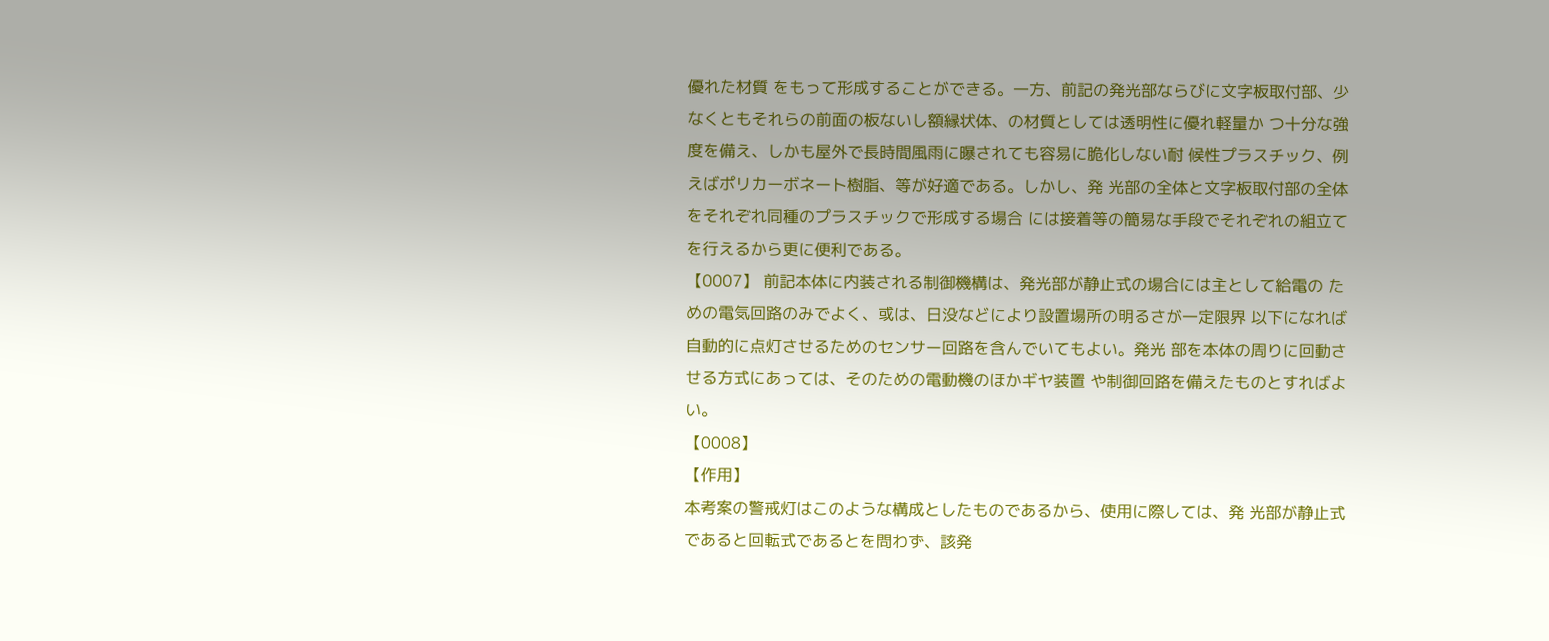優れた材質 をもって形成することができる。一方、前記の発光部ならびに文字板取付部、少 なくともそれらの前面の板ないし額縁状体、の材質としては透明性に優れ軽量か つ十分な強度を備え、しかも屋外で長時間風雨に曝されても容易に脆化しない耐 候性プラスチック、例えばポリカーボネート樹脂、等が好適である。しかし、発 光部の全体と文字板取付部の全体をそれぞれ同種のプラスチックで形成する場合 には接着等の簡易な手段でそれぞれの組立てを行えるから更に便利である。
【0007】 前記本体に内装される制御機構は、発光部が静止式の場合には主として給電の ための電気回路のみでよく、或は、日没などにより設置場所の明るさが一定限界 以下になれば自動的に点灯させるためのセンサー回路を含んでいてもよい。発光 部を本体の周りに回動させる方式にあっては、そのための電動機のほかギヤ装置 や制御回路を備えたものとすればよい。
【0008】
【作用】
本考案の警戒灯はこのような構成としたものであるから、使用に際しては、発 光部が静止式であると回転式であるとを問わず、該発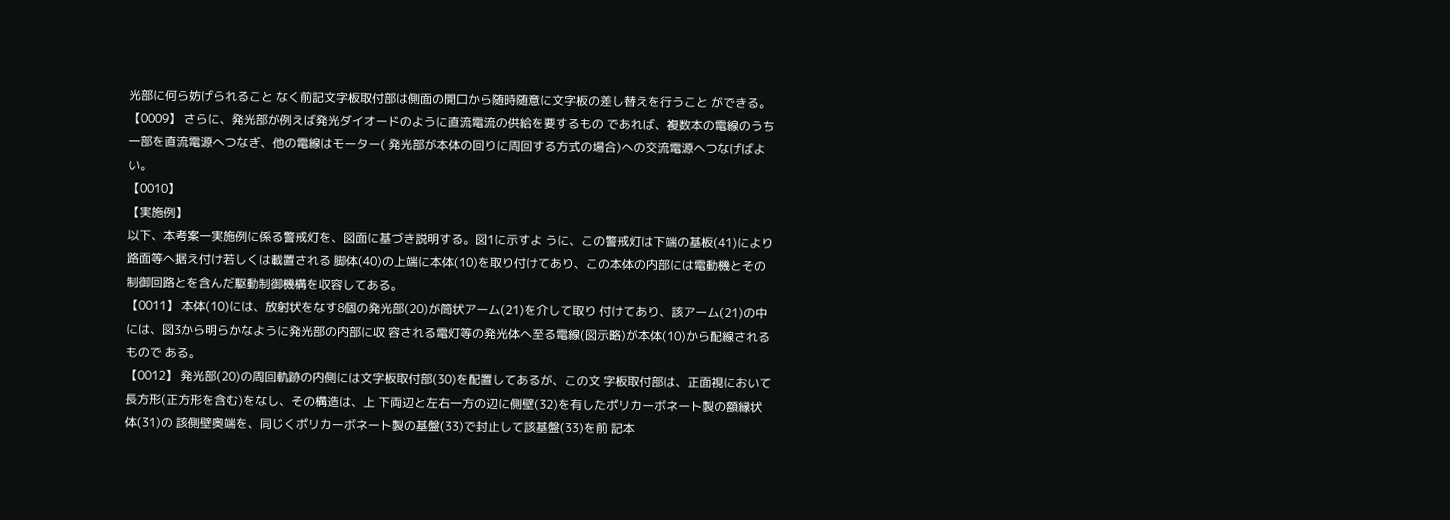光部に何ら妨げられること なく前記文字板取付部は側面の開口から随時随意に文字板の差し替えを行うこと ができる。
【0009】 さらに、発光部が例えば発光ダイオードのように直流電流の供給を要するもの であれば、複数本の電線のうち一部を直流電源へつなぎ、他の電線はモーター( 発光部が本体の回りに周回する方式の場合)への交流電源へつなげばよい。
【0010】
【実施例】
以下、本考案一実施例に係る警戒灯を、図面に基づき説明する。図1に示すよ うに、この警戒灯は下端の基板(41)により路面等へ据え付け若しくは載置される 脚体(40)の上端に本体(10)を取り付けてあり、この本体の内部には電動機とその 制御回路とを含んだ駆動制御機構を収容してある。
【0011】 本体(10)には、放射状をなす8個の発光部(20)が筒状アーム(21)を介して取り 付けてあり、該アーム(21)の中には、図3から明らかなように発光部の内部に収 容される電灯等の発光体へ至る電線(図示略)が本体(10)から配線されるもので ある。
【0012】 発光部(20)の周回軌跡の内側には文字板取付部(30)を配置してあるが、この文 字板取付部は、正面視において長方形(正方形を含む)をなし、その構造は、上 下両辺と左右一方の辺に側壁(32)を有したポリカーボネート製の額縁状体(31)の 該側壁奥端を、同じくポリカーボネート製の基盤(33)で封止して該基盤(33)を前 記本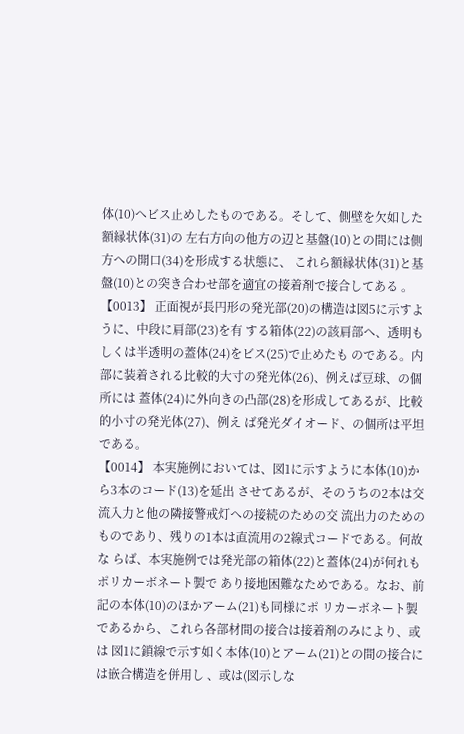体(10)へビス止めしたものである。そして、側壁を欠如した額縁状体(31)の 左右方向の他方の辺と基盤(10)との間には側方への開口(34)を形成する状態に、 これら額縁状体(31)と基盤(10)との突き合わせ部を適宜の接着剤で接合してある 。
【0013】 正面視が長円形の発光部(20)の構造は図5に示すように、中段に肩部(23)を有 する箱体(22)の該肩部へ、透明もしくは半透明の蓋体(24)をビス(25)で止めたも のである。内部に装着される比較的大寸の発光体(26)、例えば豆球、の個所には 蓋体(24)に外向きの凸部(28)を形成してあるが、比較的小寸の発光体(27)、例え ば発光ダイオード、の個所は平坦である。
【0014】 本実施例においては、図1に示すように本体(10)から3本のコード(13)を延出 させてあるが、そのうちの2本は交流入力と他の隣接警戒灯への接続のための交 流出力のためのものであり、残りの1本は直流用の2線式コードである。何故な らば、本実施例では発光部の箱体(22)と蓋体(24)が何れもポリカーボネート製で あり接地困難なためである。なお、前記の本体(10)のほかアーム(21)も同様にポ リカーボネート製であるから、これら各部材間の接合は接着剤のみにより、或は 図1に鎖線で示す如く本体(10)とアーム(21)との間の接合には嵌合構造を併用し 、或は(図示しな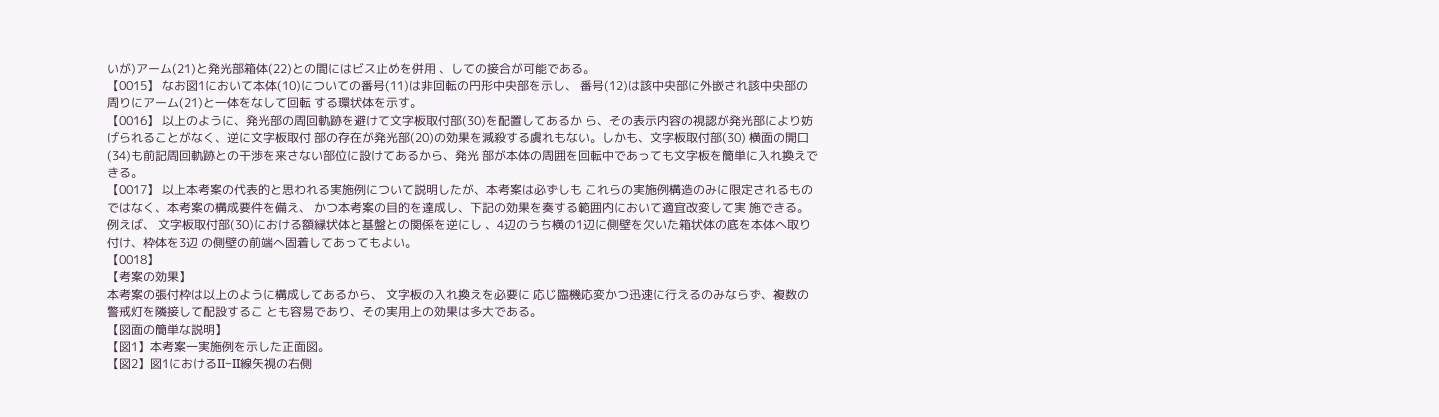いが)アーム(21)と発光部箱体(22)との間にはビス止めを併用 、しての接合が可能である。
【0015】 なお図1において本体(10)についての番号(11)は非回転の円形中央部を示し、 番号(12)は該中央部に外嵌され該中央部の周りにアーム(21)と一体をなして回転 する環状体を示す。
【0016】 以上のように、発光部の周回軌跡を避けて文字板取付部(30)を配置してあるか ら、その表示内容の視認が発光部により妨げられることがなく、逆に文字板取付 部の存在が発光部(20)の効果を減殺する虞れもない。しかも、文字板取付部(30) 横面の開口(34)も前記周回軌跡との干渉を来さない部位に設けてあるから、発光 部が本体の周囲を回転中であっても文字板を簡単に入れ換えできる。
【0017】 以上本考案の代表的と思われる実施例について説明したが、本考案は必ずしも これらの実施例構造のみに限定されるものではなく、本考案の構成要件を備え、 かつ本考案の目的を達成し、下記の効果を奏する範囲内において適宜改変して実 施できる。例えば、 文字板取付部(30)における額縁状体と基盤との関係を逆にし 、4辺のうち横の1辺に側壁を欠いた箱状体の底を本体へ取り付け、枠体を3辺 の側壁の前端へ固着してあってもよい。
【0018】
【考案の効果】
本考案の張付枠は以上のように構成してあるから、 文字板の入れ換えを必要に 応じ臨機応変かつ迅速に行えるのみならず、複数の警戒灯を隣接して配設するこ とも容易であり、その実用上の効果は多大である。
【図面の簡単な説明】
【図1】本考案一実施例を示した正面図。
【図2】図1におけるII−II線矢視の右側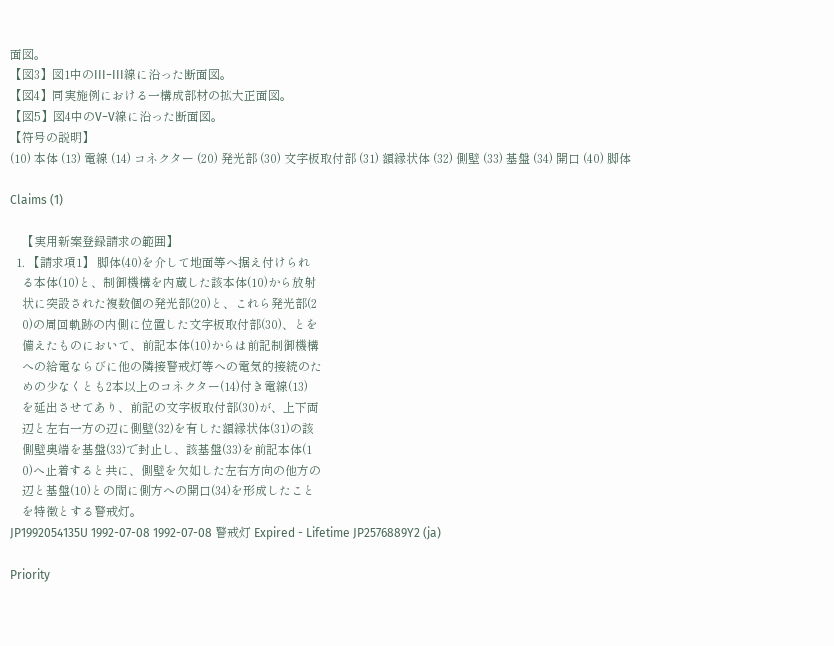面図。
【図3】図1中のIII−III線に沿った断面図。
【図4】同実施例における一構成部材の拡大正面図。
【図5】図4中のV−V線に沿った断面図。
【符号の説明】
(10) 本体 (13) 電線 (14) コネクター (20) 発光部 (30) 文字板取付部 (31) 額縁状体 (32) 側壁 (33) 基盤 (34) 開口 (40) 脚体

Claims (1)

    【実用新案登録請求の範囲】
  1. 【請求項1】 脚体(40)を介して地面等へ据え付けられ
    る本体(10)と、制御機構を内蔵した該本体(10)から放射
    状に突設された複数個の発光部(20)と、これら発光部(2
    0)の周回軌跡の内側に位置した文字板取付部(30)、とを
    備えたものにおいて、前記本体(10)からは前記制御機構
    への給電ならびに他の隣接警戒灯等への電気的接続のた
    めの少なくとも2本以上のコネクター(14)付き電線(13)
    を延出させてあり、前記の文字板取付部(30)が、上下両
    辺と左右一方の辺に側壁(32)を有した額縁状体(31)の該
    側壁奥端を基盤(33)で封止し、該基盤(33)を前記本体(1
    0)へ止着すると共に、側壁を欠如した左右方向の他方の
    辺と基盤(10)との間に側方への開口(34)を形成したこと
    を特徴とする警戒灯。
JP1992054135U 1992-07-08 1992-07-08 警戒灯 Expired - Lifetime JP2576889Y2 (ja)

Priority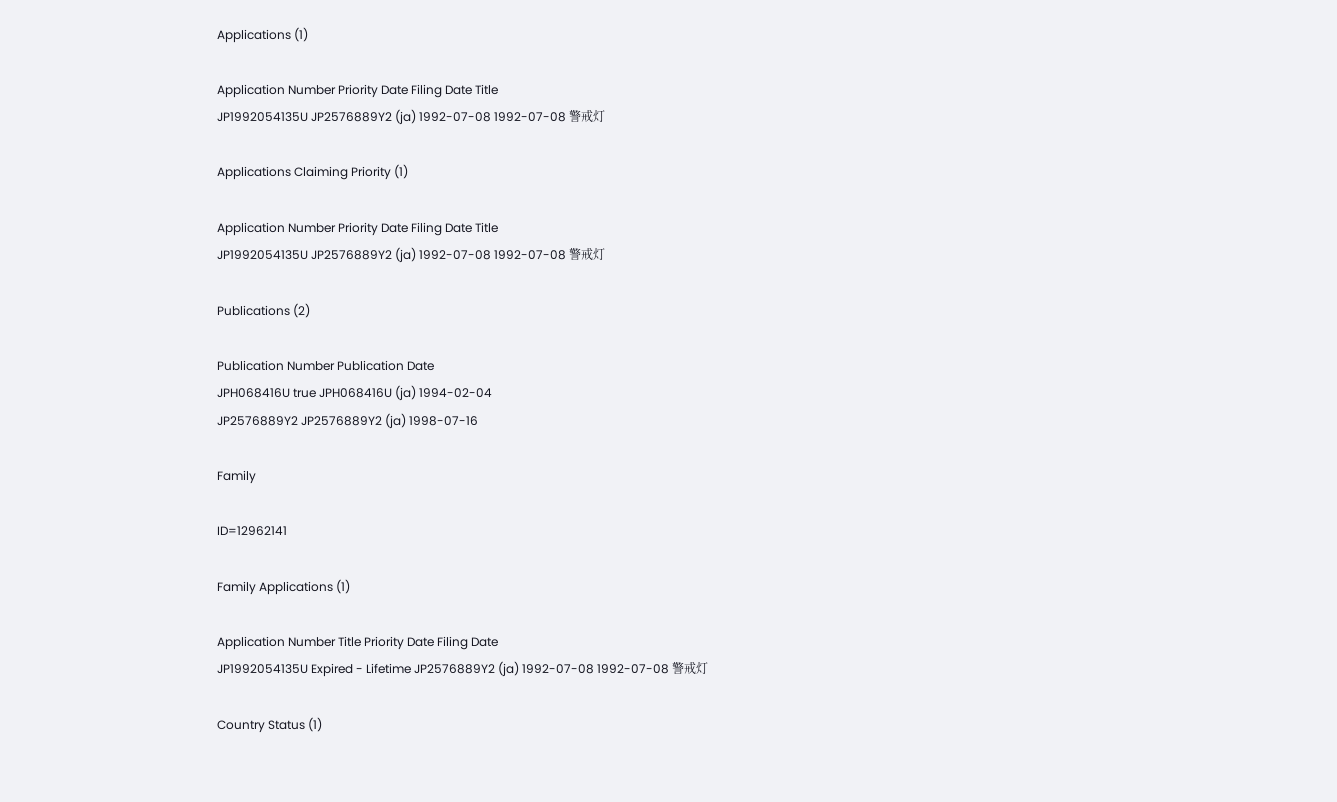Applications (1)

Application Number Priority Date Filing Date Title
JP1992054135U JP2576889Y2 (ja) 1992-07-08 1992-07-08 警戒灯

Applications Claiming Priority (1)

Application Number Priority Date Filing Date Title
JP1992054135U JP2576889Y2 (ja) 1992-07-08 1992-07-08 警戒灯

Publications (2)

Publication Number Publication Date
JPH068416U true JPH068416U (ja) 1994-02-04
JP2576889Y2 JP2576889Y2 (ja) 1998-07-16

Family

ID=12962141

Family Applications (1)

Application Number Title Priority Date Filing Date
JP1992054135U Expired - Lifetime JP2576889Y2 (ja) 1992-07-08 1992-07-08 警戒灯

Country Status (1)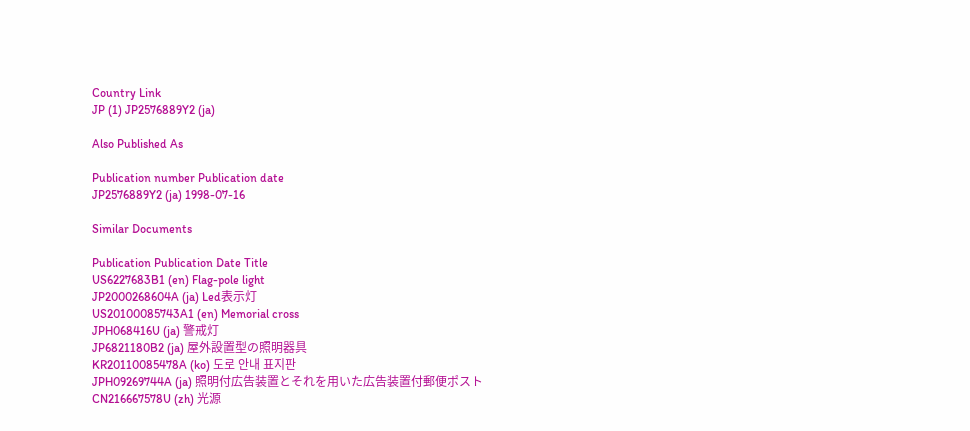Country Link
JP (1) JP2576889Y2 (ja)

Also Published As

Publication number Publication date
JP2576889Y2 (ja) 1998-07-16

Similar Documents

Publication Publication Date Title
US6227683B1 (en) Flag-pole light
JP2000268604A (ja) Led表示灯
US20100085743A1 (en) Memorial cross
JPH068416U (ja) 警戒灯
JP6821180B2 (ja) 屋外設置型の照明器具
KR20110085478A (ko) 도로 안내 표지판
JPH09269744A (ja) 照明付広告装置とそれを用いた広告装置付郵便ポスト
CN216667578U (zh) 光源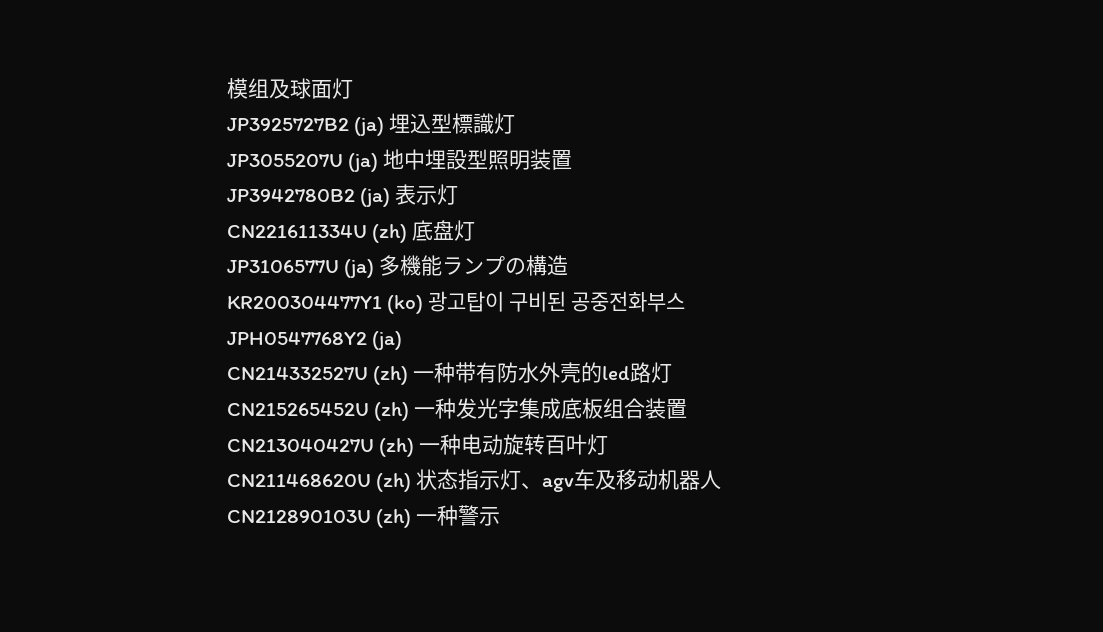模组及球面灯
JP3925727B2 (ja) 埋込型標識灯
JP3055207U (ja) 地中埋設型照明装置
JP3942780B2 (ja) 表示灯
CN221611334U (zh) 底盘灯
JP3106577U (ja) 多機能ランプの構造
KR200304477Y1 (ko) 광고탑이 구비된 공중전화부스
JPH0547768Y2 (ja)
CN214332527U (zh) 一种带有防水外壳的led路灯
CN215265452U (zh) 一种发光字集成底板组合装置
CN213040427U (zh) 一种电动旋转百叶灯
CN211468620U (zh) 状态指示灯、agv车及移动机器人
CN212890103U (zh) 一种警示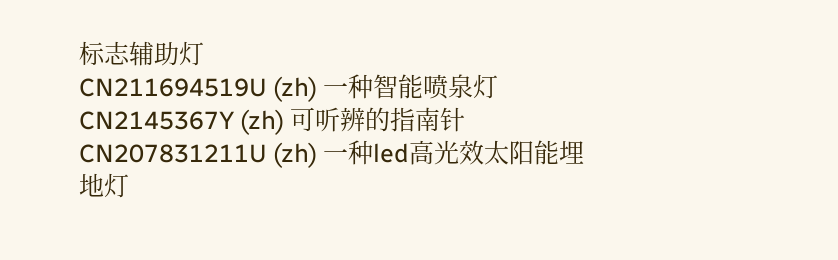标志辅助灯
CN211694519U (zh) 一种智能喷泉灯
CN2145367Y (zh) 可听辨的指南针
CN207831211U (zh) 一种led高光效太阳能埋地灯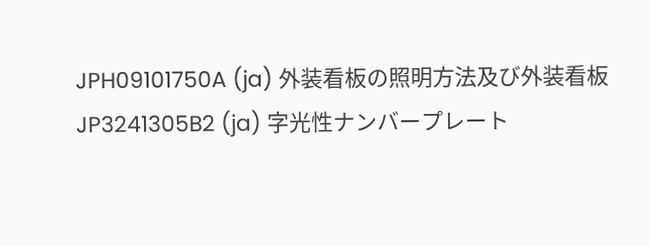JPH09101750A (ja) 外装看板の照明方法及び外装看板
JP3241305B2 (ja) 字光性ナンバープレート